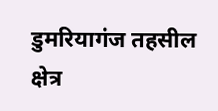डुमरियागंज तहसील क्षेत्र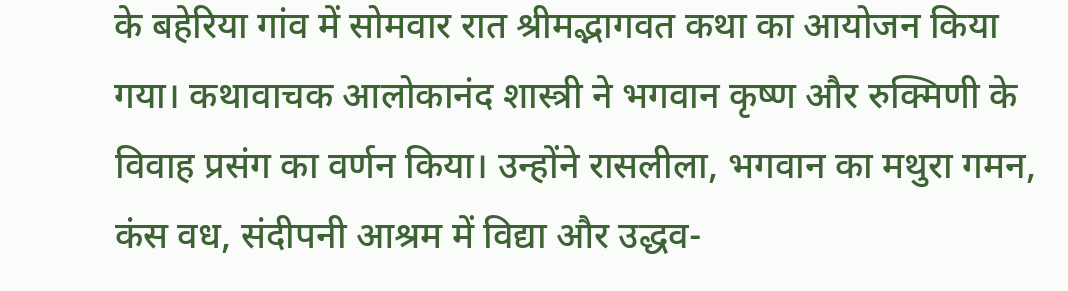के बहेरिया गांव में सोमवार रात श्रीमद्भागवत कथा का आयोजन किया गया। कथावाचक आलोकानंद शास्त्री ने भगवान कृष्ण और रुक्मिणी के विवाह प्रसंग का वर्णन किया। उन्होंने रासलीला, भगवान का मथुरा गमन, कंस वध, संदीपनी आश्रम में विद्या और उद्धव-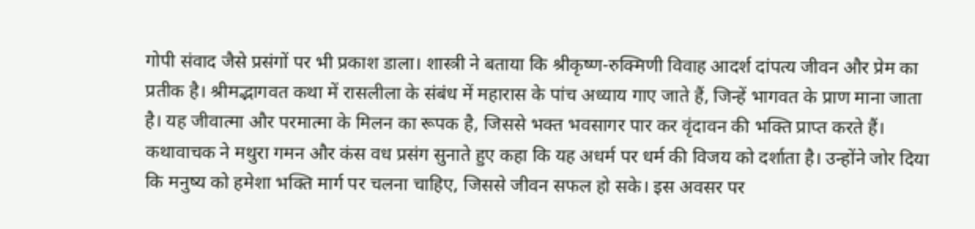गोपी संवाद जैसे प्रसंगों पर भी प्रकाश डाला। शास्त्री ने बताया कि श्रीकृष्ण-रुक्मिणी विवाह आदर्श दांपत्य जीवन और प्रेम का प्रतीक है। श्रीमद्भागवत कथा में रासलीला के संबंध में महारास के पांच अध्याय गाए जाते हैं, जिन्हें भागवत के प्राण माना जाता है। यह जीवात्मा और परमात्मा के मिलन का रूपक है, जिससे भक्त भवसागर पार कर वृंदावन की भक्ति प्राप्त करते हैं। कथावाचक ने मथुरा गमन और कंस वध प्रसंग सुनाते हुए कहा कि यह अधर्म पर धर्म की विजय को दर्शाता है। उन्होंने जोर दिया कि मनुष्य को हमेशा भक्ति मार्ग पर चलना चाहिए, जिससे जीवन सफल हो सके। इस अवसर पर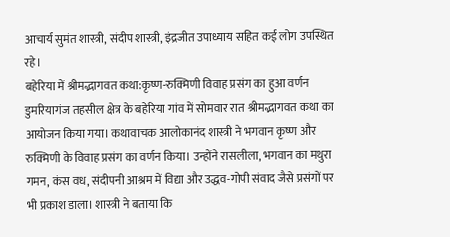आचार्य सुमंत शास्त्री, संदीप शास्त्री, इंद्रजीत उपाध्याय सहित कई लोग उपस्थित रहे।
बहेरिया में श्रीमद्भागवत कथा:कृष्ण-रुक्मिणी विवाह प्रसंग का हुआ वर्णन
डुमरियागंज तहसील क्षेत्र के बहेरिया गांव में सोमवार रात श्रीमद्भागवत कथा का आयोजन किया गया। कथावाचक आलोकानंद शास्त्री ने भगवान कृष्ण और रुक्मिणी के विवाह प्रसंग का वर्णन किया। उन्होंने रासलीला, भगवान का मथुरा गमन, कंस वध, संदीपनी आश्रम में विद्या और उद्धव-गोपी संवाद जैसे प्रसंगों पर भी प्रकाश डाला। शास्त्री ने बताया कि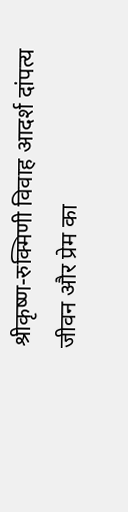श्रीकृष्ण-रुक्मिणी विवाह आदर्श दांपत्य जीवन और प्रेम का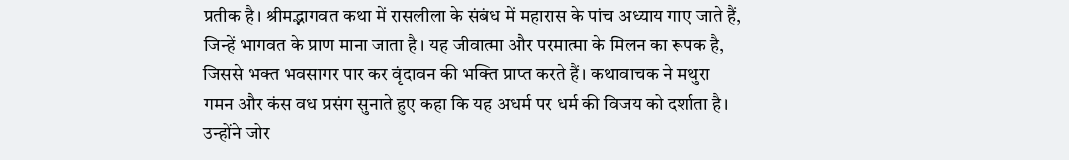प्रतीक है। श्रीमद्भागवत कथा में रासलीला के संबंध में महारास के पांच अध्याय गाए जाते हैं, जिन्हें भागवत के प्राण माना जाता है। यह जीवात्मा और परमात्मा के मिलन का रूपक है, जिससे भक्त भवसागर पार कर वृंदावन की भक्ति प्राप्त करते हैं। कथावाचक ने मथुरा गमन और कंस वध प्रसंग सुनाते हुए कहा कि यह अधर्म पर धर्म की विजय को दर्शाता है। उन्होंने जोर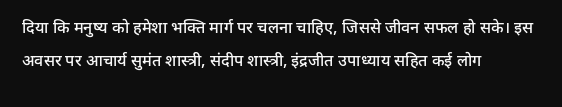दिया कि मनुष्य को हमेशा भक्ति मार्ग पर चलना चाहिए, जिससे जीवन सफल हो सके। इस अवसर पर आचार्य सुमंत शास्त्री, संदीप शास्त्री, इंद्रजीत उपाध्याय सहित कई लोग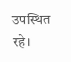उपस्थित रहे।